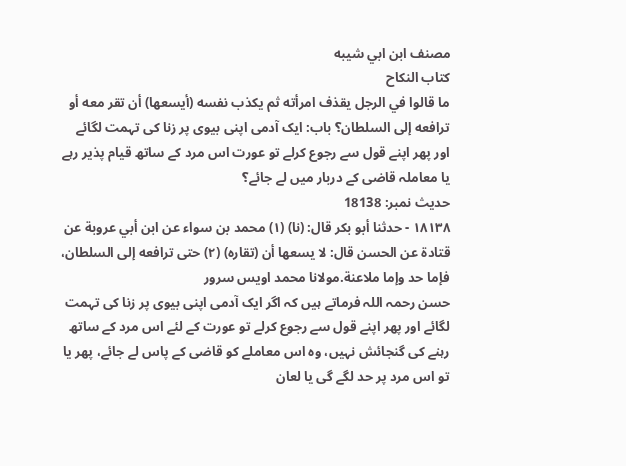مصنف ابن ابي شيبه
كتاب النكاح
ما قالوا في الرجل يقذف امرأته ثم يكذب نفسه (أيسعها) أن تقر معه أو ترافعه إلى السلطان؟ باب: ایک آدمی اپنی بیوی پر زنا کی تہمت لگائے اور پھر اپنے قول سے رجوع کرلے تو عورت اس مرد کے ساتھ قیام پذیر رہے یا معاملہ قاضی کے دربار میں لے جائے؟
حدیث نمبر: 18138
١٨١٣٨ - حدثنا أبو بكر قال: (نا) (١) محمد بن سواء عن ابن أبي عروبة عن قتادة عن الحسن قال: لا يسعها أن (تقاره) (٢) حتى ترافعه إلى السلطان، فإما حد وإما ملاعنة.مولانا محمد اویس سرور
حسن رحمہ اللہ فرماتے ہیں کہ اگر ایک آدمی اپنی بیوی پر زنا کی تہمت لگائے اور پھر اپنے قول سے رجوع کرلے تو عورت کے لئے اس مرد کے ساتھ رہنے کی گنجائش نہیں، وہ اس معاملے کو قاضی کے پاس لے جائے، پھر یا تو اس مرد پر حد لگے گی یا لعان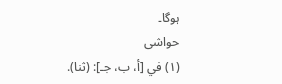ہوگا۔
حواشی
(١) في [أ، ب، جـ]: (ثنا).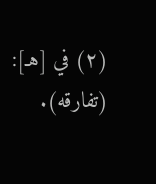(٢) في [هـ]: (تفارقه).